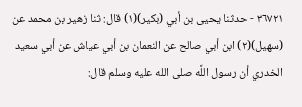٣٦٧٢١ - حدثنا يحيى بن أبي (بكير)(١) قال: ثنا زهير بن محمد عن (سهيل)(٢) ابن أبي صالح عن النعمان بن أبي عياش عن أبي سعيد الخدري أن رسول اللَّه صلى الله عليه وسلم قال: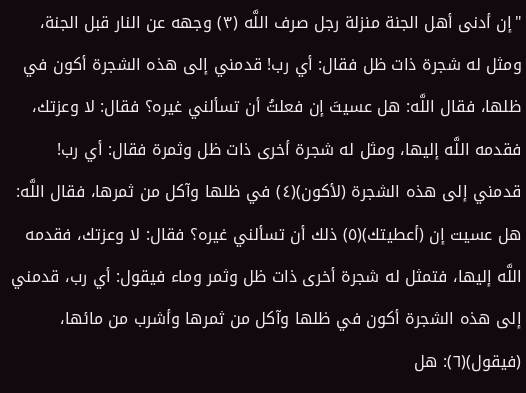"إن أدنى أهل الجنة منزلة رجل صرف اللَّه (٣) وجهه عن النار قبل الجنة، ومثل له شجرة ذات ظل فقال: أي رب! قدمني إلى هذه الشجرة أكون في ظلها، فقال اللَّه: هل عسيتَ إن فعلتُ أن تسألني غيره؟ فقال: لا وعزتك، فقدمه اللَّه إليها، ومثل له شجرة أخرى ذات ظل وثمرة فقال: أي رب! قدمني إلى هذه الشجرة (لأكون)(٤) في ظلها وآكل من ثمرها، فقال اللَّه: هل عسيت إن (أعطيتك)(٥) ذلك أن تسألني غيره؟ فقال: لا وعزتك، فقدمه اللَّه إليها، فتمثل له شجرة أخرى ذات ظل وثمر وماء فيقول: أي رب، قدمني إلى هذه الشجرة أكون في ظلها وآكل من ثمرها وأشرب من مائها، (فيقول)(٦): هل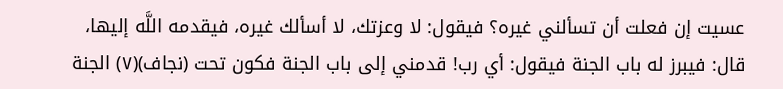عسيت إن فعلت أن تسألني غيره؟ فيقول: لا وعزتك، لا أسألك غيره، فيقدمه اللَّه إليها، قال: فيبرز له باب الجنة فيقول: أي رب! قدمني إلى باب الجنة فكون تحت (نجاف)(٧) الجنة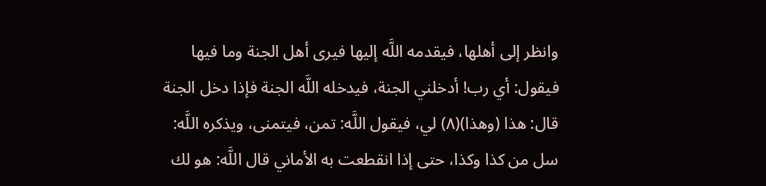وانظر إلى أهلها، فيقدمه اللَّه إليها فيرى أهل الجنة وما فيها فيقول: أي رب! أدخلني الجنة، فيدخله اللَّه الجنة فإذا دخل الجنة قال: هذا (وهذا)(٨) لي، فيقول اللَّه: تمن، فيتمنى، ويذكره اللَّه: سل من كذا وكذا، حتى إذا انقطعت به الأماني قال اللَّه: هو لك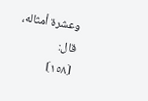وعشرة أمثاله، قال:
⦗١٥٨⦘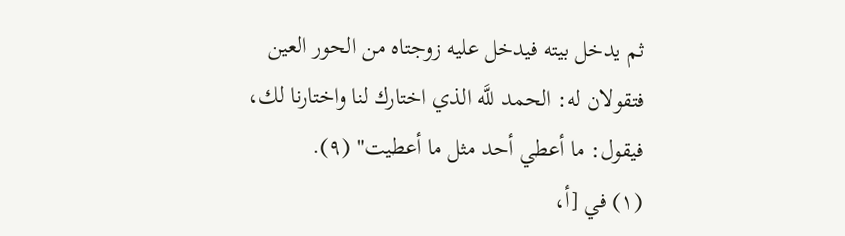ثم يدخل بيته فيدخل عليه زوجتاه من الحور العين فتقولان له: الحمد للَّه الذي اختارك لنا واختارنا لك، فيقول: ما أعطي أحد مثل ما أعطيت" (٩).
(١) في [أ،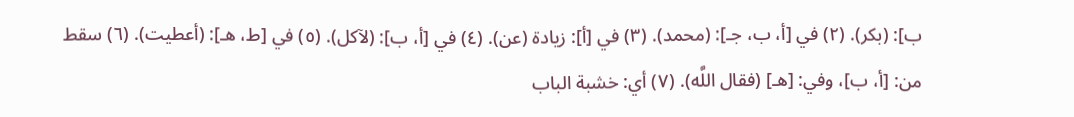ب]: (بكر). (٢) في [أ، ب، جـ]: (محمد). (٣) في [أ]: زيادة (عن). (٤) في [أ، ب]: (لآكل). (٥) في [ط، هـ]: (أعطيت). (٦) سقط من: [أ، ب]، وفي: [هـ] (فقال اللَّه). (٧) أي: خشبة الباب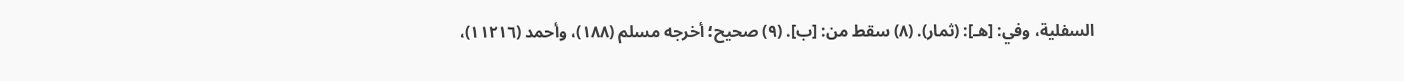السفلية، وفي: [هـ]: (ثمار). (٨) سقط من: [ب]. (٩) صحيح؛ أخرجه مسلم (١٨٨)، وأحمد (١١٢١٦)،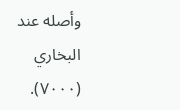وأصله عند البخاري (٧٠٠٠).